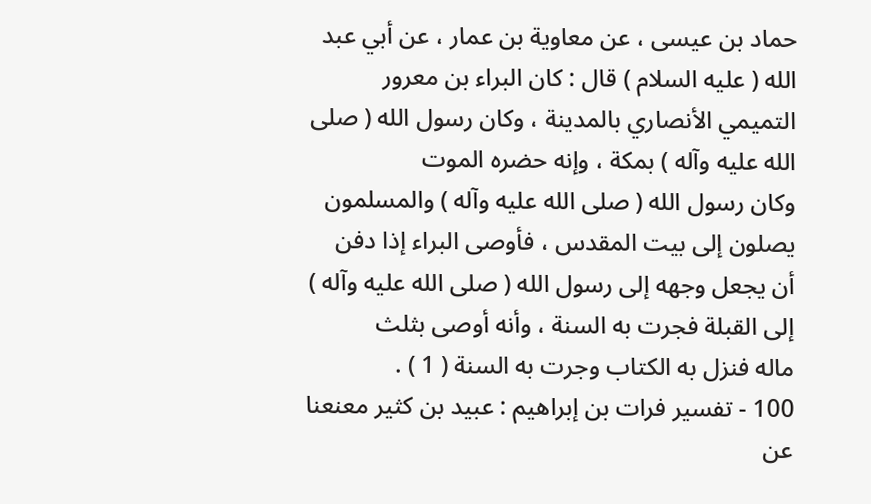حماد بن عيسى ، عن معاوية بن عمار ، عن أبي عبد الله ( عليه السلام ) قال : كان البراء بن معرور
التميمي الأنصاري بالمدينة ، وكان رسول الله ( صلى الله عليه وآله ) بمكة ، وإنه حضره الموت
وكان رسول الله ( صلى الله عليه وآله ) والمسلمون يصلون إلى بيت المقدس ، فأوصى البراء إذا دفن
أن يجعل وجهه إلى رسول الله ( صلى الله عليه وآله ) إلى القبلة فجرت به السنة ، وأنه أوصى بثلث
ماله فنزل به الكتاب وجرت به السنة ( 1 ) .
100 - تفسير فرات بن إبراهيم : عبيد بن كثير معنعنا عن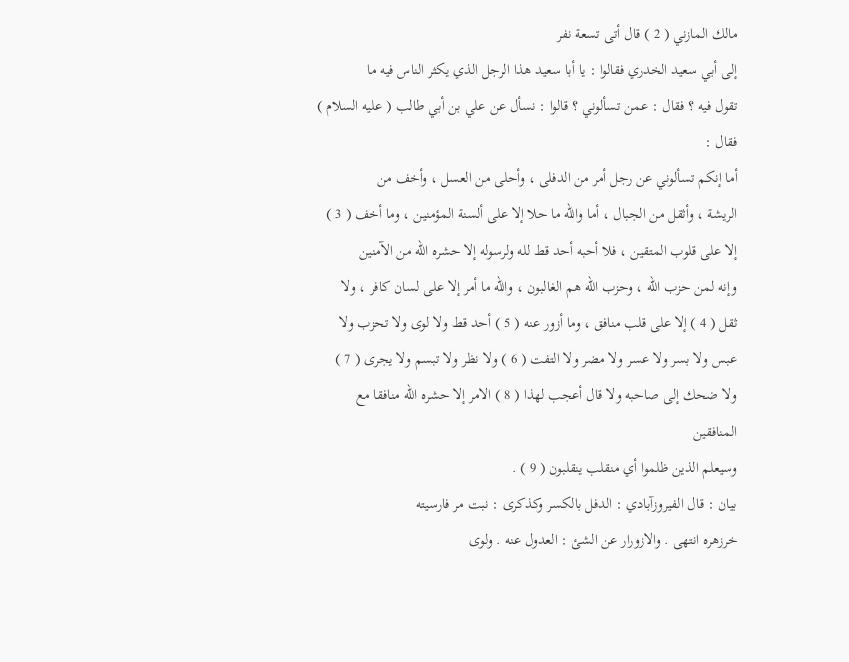مالك المازني ( 2 ) قال أتى تسعة نفر
إلى أبي سعيد الخدري فقالوا : يا أبا سعيد هذا الرجل الذي يكثر الناس فيه ما
تقول فيه ؟ فقال : عمن تسألوني ؟ قالوا : نسأل عن علي بن أبي طالب ( عليه السلام ) فقال :
أما إنكم تسألوني عن رجل أمر من الدفلى ، وأحلى من العسل ، وأخف من
الريشة ، وأثقل من الجبال ، أما والله ما حلا إلا على ألسنة المؤمنين ، وما أخف ( 3 )
إلا على قلوب المتقين ، فلا أحبه أحد قط لله ولرسوله إلا حشره الله من الآمنين
وإنه لمن حزب الله ، وحزب الله هم الغالبون ، والله ما أمر إلا على لسان كافر ، ولا
ثقل ( 4 ) إلا على قلب منافق ، وما أزور عنه ( 5 ) أحد قط ولا لوى ولا تحزب ولا
عبس ولا بسر ولا عسر ولا مضر ولا التفت ( 6 ) ولا نظر ولا تبسم ولا يجرى ( 7 )
ولا ضحك إلى صاحبه ولا قال أعجب لهذا ( 8 ) الامر إلا حشره الله منافقا مع المنافقين
وسيعلم الذين ظلموا أي منقلب ينقلبون ( 9 ) .
بيان : قال الفيروزآبادي : الدفل بالكسر وكذكرى : نبت مر فارسيته
خرزهره انتهى . والازورار عن الشئ : العدول عنه . ولوى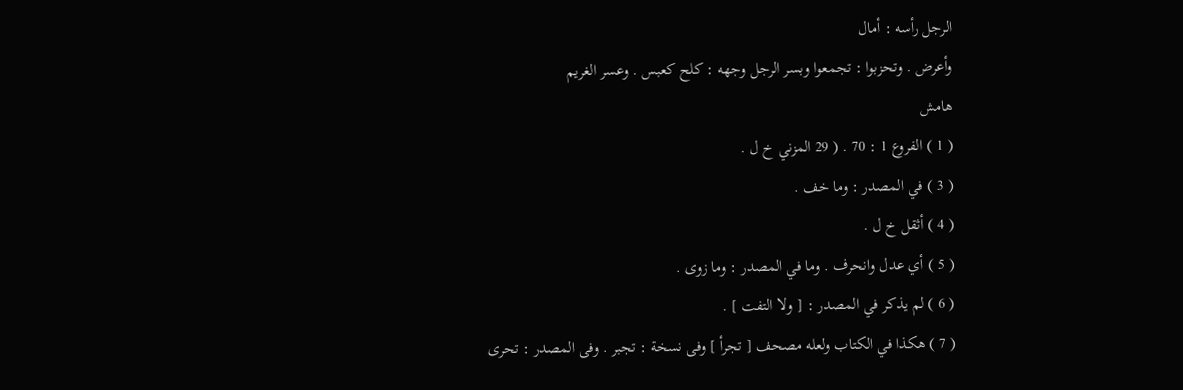الرجل رأسه : أمال
وأعرض . وتحزبوا : تجمعوا وبسر الرجل وجهه : كلح كعبس . وعسر الغريم
هامش
( 1 ) الفروع 1 : 70 . ( 29 المزني خ ل .
( 3 ) في المصدر : وما خف .
( 4 ) أثقل خ ل .
( 5 ) أي عدل وانحرف . وما في المصدر : وما زوى .
( 6 ) لم يذكر في المصدر : [ ولا التفت ] .
( 7 ) هكذا في الكتاب ولعله مصحف [ تجرأ ] وفى نسخة : تجبر . وفى المصدر : تحرى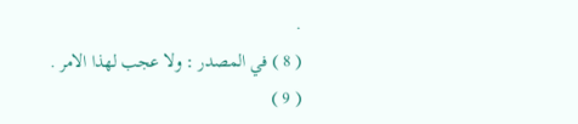.
( 8 ) في المصدر : ولا عجب لهذا الامر .
( 9 )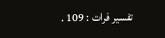تفسير فرات : 109 .